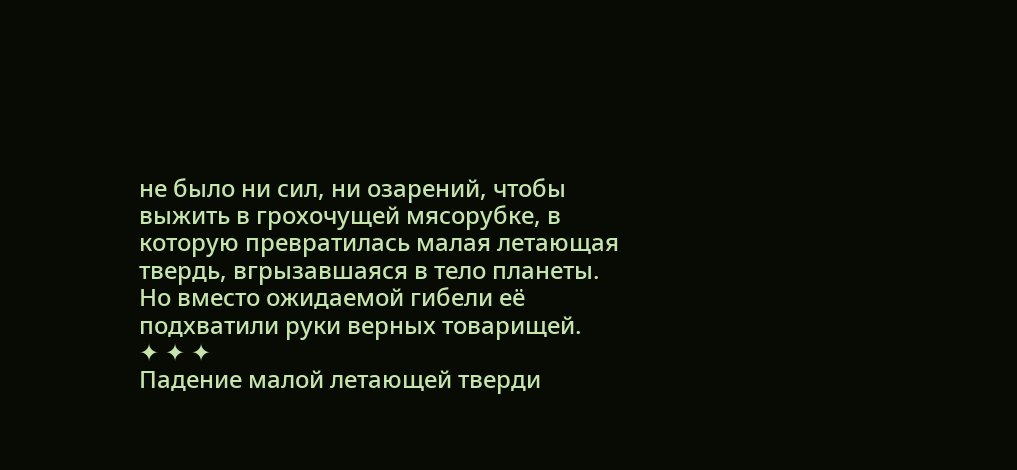не было ни сил, ни озарений, чтобы выжить в грохочущей мясорубке, в которую превратилась малая летающая твердь, вгрызавшаяся в тело планеты.
Но вместо ожидаемой гибели её подхватили руки верных товарищей.
✦ ✦ ✦
Падение малой летающей тверди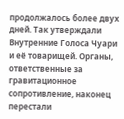продолжалось более двух дней. Так утверждали Внутренние Голоса Чуари и её товарищей. Органы, ответственные за гравитационное сопротивление, наконец перестали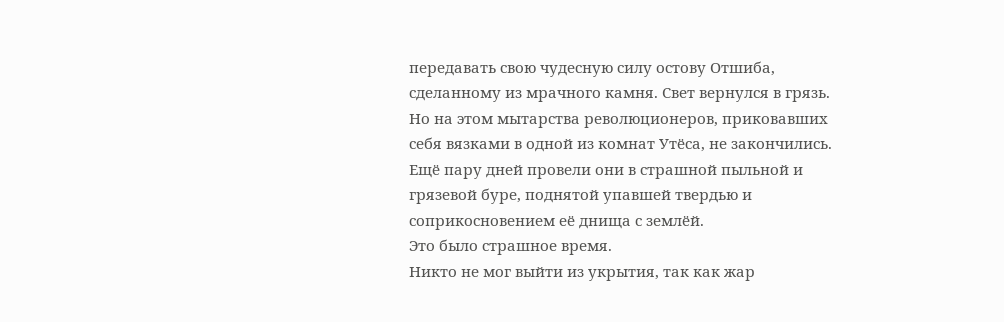передавать свою чудесную силу остову Отшиба, сделанному из мрачного камня. Свет вернулся в грязь.
Но на этом мытарства революционеров, приковавших себя вязками в одной из комнат Утёса, не закончились. Ещё пару дней провели они в страшной пыльной и грязевой буре, поднятой упавшей твердью и соприкосновением её днища с землёй.
Это было страшное время.
Никто не мог выйти из укрытия, так как жар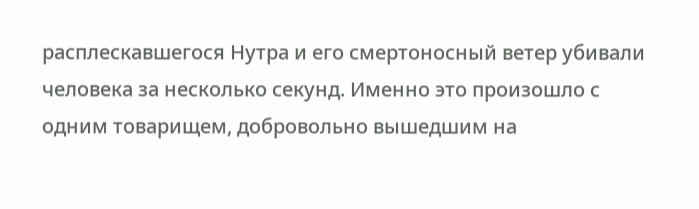расплескавшегося Нутра и его смертоносный ветер убивали человека за несколько секунд. Именно это произошло с одним товарищем, добровольно вышедшим на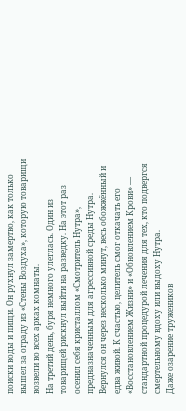поиски воды и пищи. Он рухнул замертво, как только вышел за ограду из «Стены Воздуха», которую товарищи возвели во всех арках комнаты.
На третий день, буря немного улеглась. Один из товарищей рискнул выйти на разведку. На этот раз осенил себя кристаллом «Смотритель Нутра», предназначенным для агрессивной среды Нутра. Вернулся он через несколько минут, весь обожжённый и едва живой. К счастью, целитель смог откачать его «Восстановлением Жизни» и «Обновлением Крови» — стандартной процедурой лечения для тех, кто подвергся смертельному вдоху или выдоху Нутра.
Даже озарение тружеников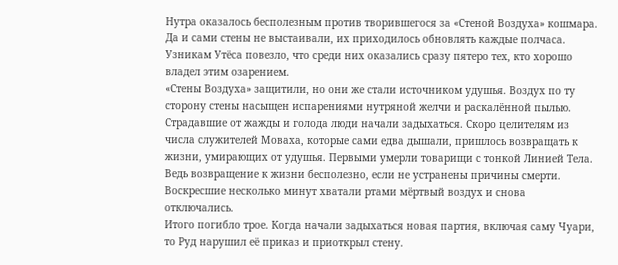Нутра оказалось бесполезным против творившегося за «Стеной Воздуха» кошмара. Да и сами стены не выстаивали, их приходилось обновлять каждые полчаса. Узникам Утёса повезло, что среди них оказались сразу пятеро тех, кто хорошо владел этим озарением.
«Стены Воздуха» защитили, но они же стали источником удушья. Воздух по ту сторону стены насыщен испарениями нутряной желчи и раскалённой пылью. Страдавшие от жажды и голода люди начали задыхаться. Скоро целителям из числа служителей Моваха, которые сами едва дышали, пришлось возвращать к жизни, умирающих от удушья. Первыми умерли товарищи с тонкой Линией Тела. Ведь возвращение к жизни бесполезно, если не устранены причины смерти. Воскресшие несколько минут хватали ртами мёртвый воздух и снова отключались.
Итого погибло трое. Когда начали задыхаться новая партия, включая саму Чуари, то Руд нарушил её приказ и приоткрыл стену.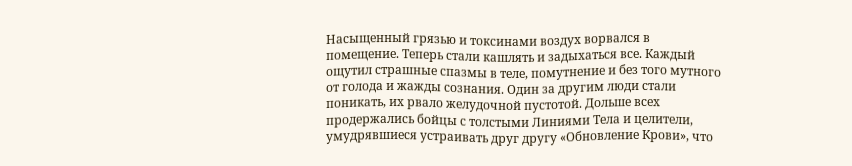Насыщенный грязью и токсинами воздух ворвался в помещение. Теперь стали кашлять и задыхаться все. Каждый ощутил страшные спазмы в теле, помутнение и без того мутного от голода и жажды сознания. Один за другим люди стали поникать, их рвало желудочной пустотой. Дольше всех продержались бойцы с толстыми Линиями Тела и целители, умудрявшиеся устраивать друг другу «Обновление Крови», что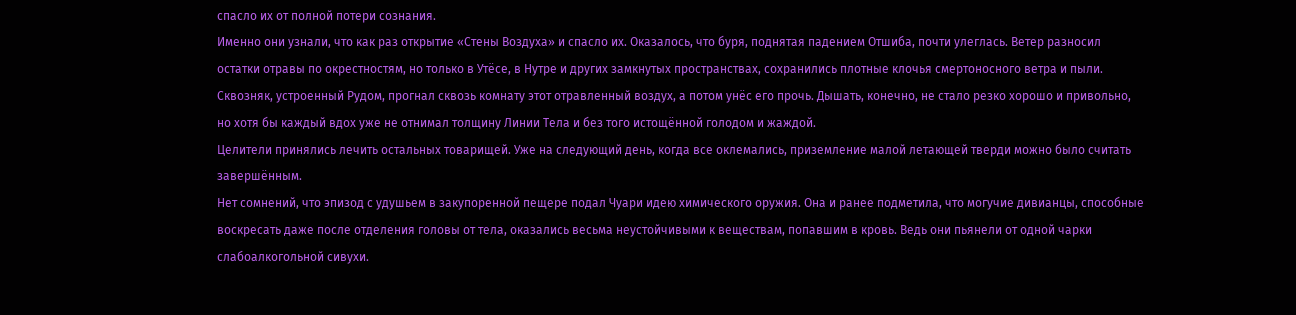спасло их от полной потери сознания.
Именно они узнали, что как раз открытие «Стены Воздуха» и спасло их. Оказалось, что буря, поднятая падением Отшиба, почти улеглась. Ветер разносил остатки отравы по окрестностям, но только в Утёсе, в Нутре и других замкнутых пространствах, сохранились плотные клочья смертоносного ветра и пыли. Сквозняк, устроенный Рудом, прогнал сквозь комнату этот отравленный воздух, а потом унёс его прочь. Дышать, конечно, не стало резко хорошо и привольно, но хотя бы каждый вдох уже не отнимал толщину Линии Тела и без того истощённой голодом и жаждой.
Целители принялись лечить остальных товарищей. Уже на следующий день, когда все оклемались, приземление малой летающей тверди можно было считать завершённым.
Нет сомнений, что эпизод с удушьем в закупоренной пещере подал Чуари идею химического оружия. Она и ранее подметила, что могучие дивианцы, способные воскресать даже после отделения головы от тела, оказались весьма неустойчивыми к веществам, попавшим в кровь. Ведь они пьянели от одной чарки слабоалкогольной сивухи.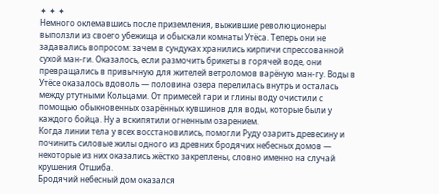✦ ✦ ✦
Немного оклемавшись после приземления, выжившие революционеры выползли из своего убежища и обыскали комнаты Утёса. Теперь они не задавались вопросом: зачем в сундуках хранились кирпичи спрессованной сухой ман-ги. Оказалось, если размочить брикеты в горячей воде, они превращались в привычную для жителей ветроломов варёную ман-гу. Воды в Утёсе оказалось вдоволь — половина озера перелилась внутрь и осталась между ртутными Кольцами. От примесей гари и глины воду очистили с помощью обыкновенных озарённых кувшинов для воды, которые были у каждого бойца. Ну а вскипятили огненным озарением.
Когда линии тела у всех восстановились, помогли Руду озарить древесину и починить силовые жилы одного из древних бродячих небесных домов — некоторые из них оказались жёстко закреплены, словно именно на случай крушения Отшиба.
Бродячий небесный дом оказался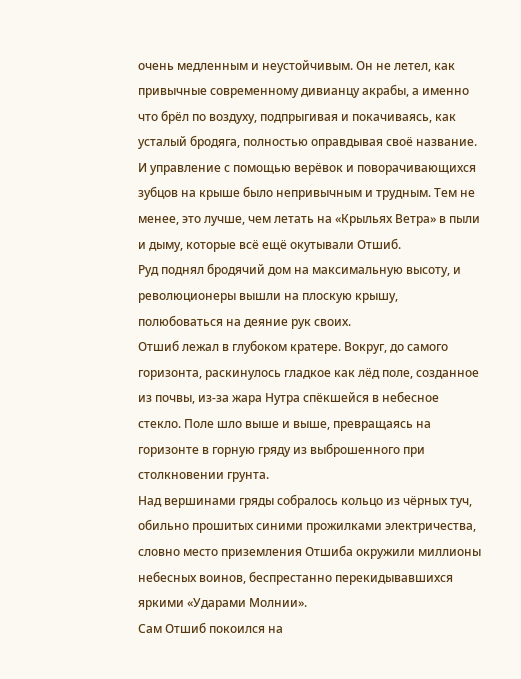очень медленным и неустойчивым. Он не летел, как привычные современному дивианцу акрабы, а именно что брёл по воздуху, подпрыгивая и покачиваясь, как усталый бродяга, полностью оправдывая своё название. И управление с помощью верёвок и поворачивающихся зубцов на крыше было непривычным и трудным. Тем не менее, это лучше, чем летать на «Крыльях Ветра» в пыли и дыму, которые всё ещё окутывали Отшиб.
Руд поднял бродячий дом на максимальную высоту, и революционеры вышли на плоскую крышу, полюбоваться на деяние рук своих.
Отшиб лежал в глубоком кратере. Вокруг, до самого горизонта, раскинулось гладкое как лёд поле, созданное из почвы, из-за жара Нутра спёкшейся в небесное стекло. Поле шло выше и выше, превращаясь на горизонте в горную гряду из выброшенного при столкновении грунта.
Над вершинами гряды собралось кольцо из чёрных туч, обильно прошитых синими прожилками электричества, словно место приземления Отшиба окружили миллионы небесных воинов, беспрестанно перекидывавшихся яркими «Ударами Молнии».
Сам Отшиб покоился на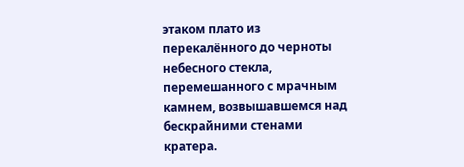этаком плато из перекалённого до черноты небесного стекла, перемешанного с мрачным камнем, возвышавшемся над бескрайними стенами кратера.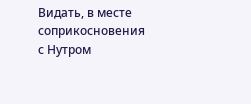Видать, в месте соприкосновения с Нутром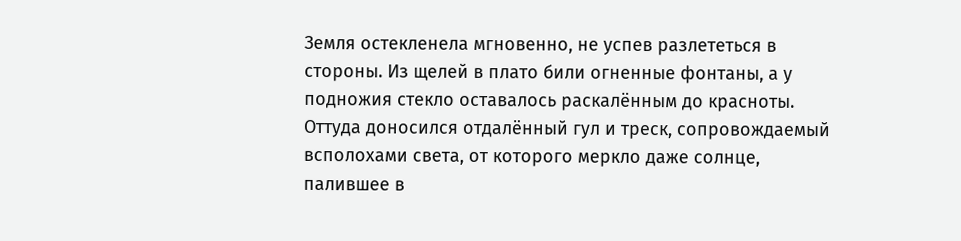Земля остекленела мгновенно, не успев разлететься в стороны. Из щелей в плато били огненные фонтаны, а у подножия стекло оставалось раскалённым до красноты. Оттуда доносился отдалённый гул и треск, сопровождаемый всполохами света, от которого меркло даже солнце, палившее в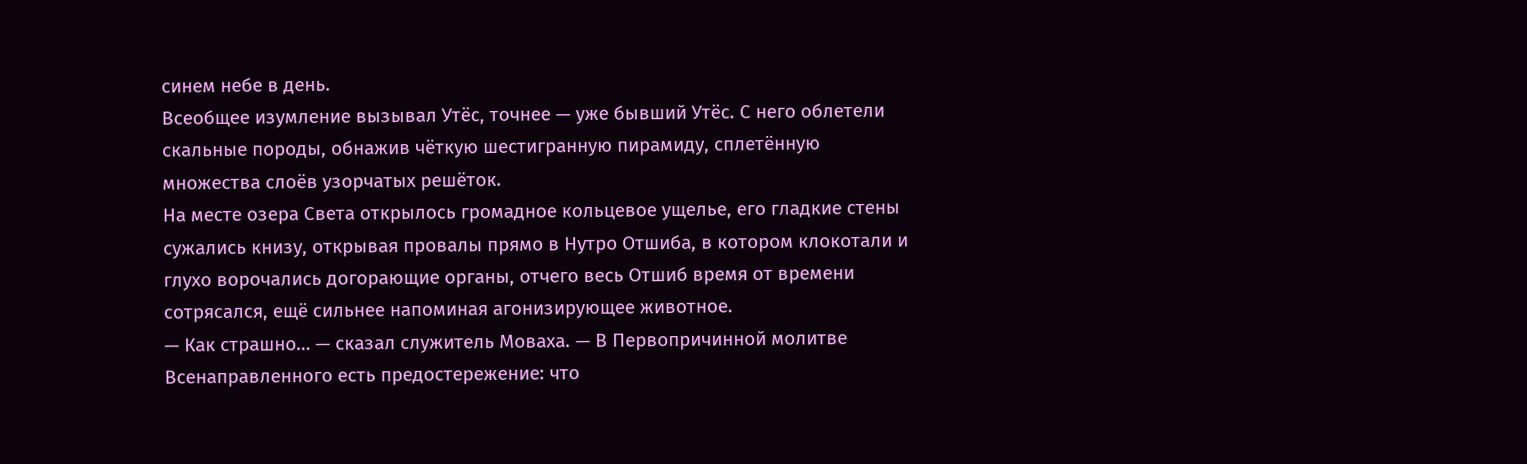синем небе в день.
Всеобщее изумление вызывал Утёс, точнее — уже бывший Утёс. С него облетели скальные породы, обнажив чёткую шестигранную пирамиду, сплетённую множества слоёв узорчатых решёток.
На месте озера Света открылось громадное кольцевое ущелье, его гладкие стены сужались книзу, открывая провалы прямо в Нутро Отшиба, в котором клокотали и глухо ворочались догорающие органы, отчего весь Отшиб время от времени сотрясался, ещё сильнее напоминая агонизирующее животное.
— Как страшно… — сказал служитель Моваха. — В Первопричинной молитве Всенаправленного есть предостережение: что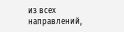из всех направлений,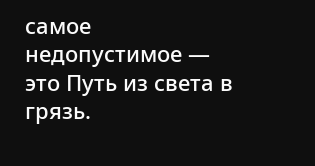самое недопустимое — это Путь из света в грязь.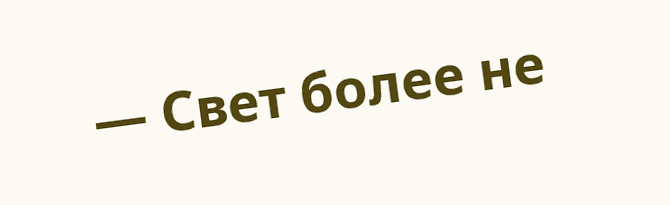— Свет более не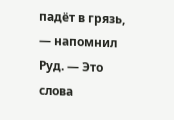падёт в грязь, — напомнил Руд. — Это слова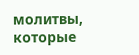молитвы, которые